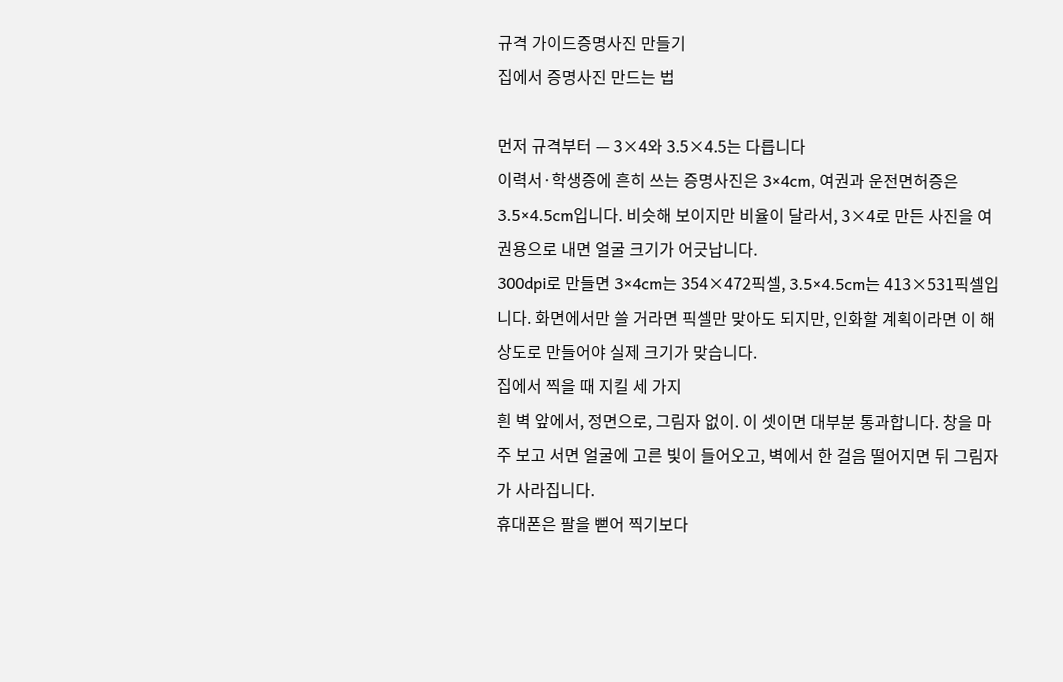규격 가이드증명사진 만들기
집에서 증명사진 만드는 법

먼저 규격부터 — 3×4와 3.5×4.5는 다릅니다
이력서·학생증에 흔히 쓰는 증명사진은 3×4cm, 여권과 운전면허증은 3.5×4.5cm입니다. 비슷해 보이지만 비율이 달라서, 3×4로 만든 사진을 여권용으로 내면 얼굴 크기가 어긋납니다.
300dpi로 만들면 3×4cm는 354×472픽셀, 3.5×4.5cm는 413×531픽셀입니다. 화면에서만 쓸 거라면 픽셀만 맞아도 되지만, 인화할 계획이라면 이 해상도로 만들어야 실제 크기가 맞습니다.
집에서 찍을 때 지킬 세 가지
흰 벽 앞에서, 정면으로, 그림자 없이. 이 셋이면 대부분 통과합니다. 창을 마주 보고 서면 얼굴에 고른 빛이 들어오고, 벽에서 한 걸음 떨어지면 뒤 그림자가 사라집니다.
휴대폰은 팔을 뻗어 찍기보다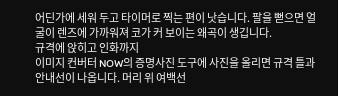어딘가에 세워 두고 타이머로 찍는 편이 낫습니다. 팔을 뻗으면 얼굴이 렌즈에 가까워져 코가 커 보이는 왜곡이 생깁니다.
규격에 앉히고 인화까지
이미지 컨버터 NOW의 증명사진 도구에 사진을 올리면 규격 틀과 안내선이 나옵니다. 머리 위 여백선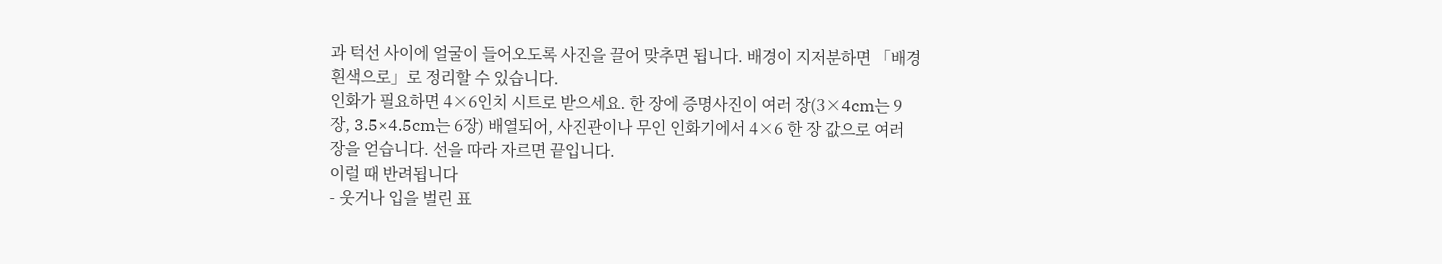과 턱선 사이에 얼굴이 들어오도록 사진을 끌어 맞추면 됩니다. 배경이 지저분하면 「배경 흰색으로」로 정리할 수 있습니다.
인화가 필요하면 4×6인치 시트로 받으세요. 한 장에 증명사진이 여러 장(3×4cm는 9장, 3.5×4.5cm는 6장) 배열되어, 사진관이나 무인 인화기에서 4×6 한 장 값으로 여러 장을 얻습니다. 선을 따라 자르면 끝입니다.
이럴 때 반려됩니다
- 웃거나 입을 벌린 표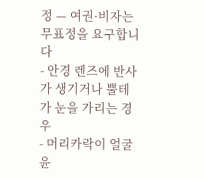정 — 여권·비자는 무표정을 요구합니다
- 안경 렌즈에 반사가 생기거나 뿔테가 눈을 가리는 경우
- 머리카락이 얼굴 윤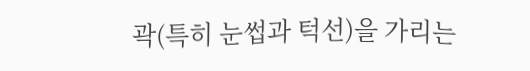곽(특히 눈썹과 턱선)을 가리는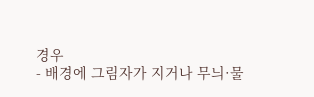경우
- 배경에 그림자가 지거나 무늬·물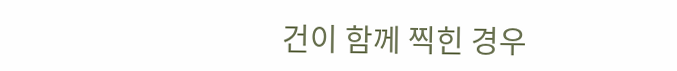건이 함께 찍힌 경우